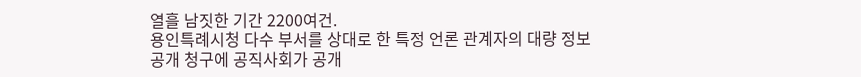열흘 남짓한 기간 2200여건.
용인특례시청 다수 부서를 상대로 한 특정 언론 관계자의 대량 정보공개 청구에 공직사회가 공개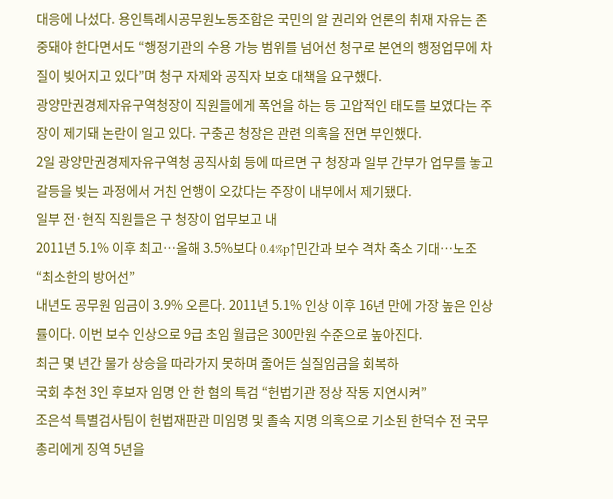대응에 나섰다. 용인특례시공무원노동조합은 국민의 알 권리와 언론의 취재 자유는 존중돼야 한다면서도 “행정기관의 수용 가능 범위를 넘어선 청구로 본연의 행정업무에 차질이 빚어지고 있다”며 청구 자제와 공직자 보호 대책을 요구했다.
광양만권경제자유구역청장이 직원들에게 폭언을 하는 등 고압적인 태도를 보였다는 주장이 제기돼 논란이 일고 있다. 구충곤 청장은 관련 의혹을 전면 부인했다.
2일 광양만권경제자유구역청 공직사회 등에 따르면 구 청장과 일부 간부가 업무를 놓고 갈등을 빚는 과정에서 거친 언행이 오갔다는 주장이 내부에서 제기됐다.
일부 전·현직 직원들은 구 청장이 업무보고 내
2011년 5.1% 이후 최고…올해 3.5%보다 0.4%p↑민간과 보수 격차 축소 기대…노조 “최소한의 방어선”
내년도 공무원 임금이 3.9% 오른다. 2011년 5.1% 인상 이후 16년 만에 가장 높은 인상률이다. 이번 보수 인상으로 9급 초임 월급은 300만원 수준으로 높아진다.
최근 몇 년간 물가 상승을 따라가지 못하며 줄어든 실질임금을 회복하
국회 추천 3인 후보자 임명 안 한 혐의 특검 “헌법기관 정상 작동 지연시켜”
조은석 특별검사팀이 헌법재판관 미임명 및 졸속 지명 의혹으로 기소된 한덕수 전 국무총리에게 징역 5년을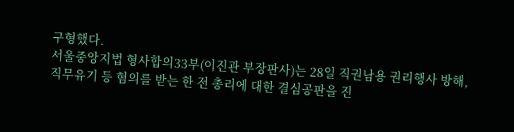구형했다.
서울중앙지법 형사합의33부(이진관 부장판사)는 28일 직권남용 권리행사 방해, 직무유기 등 혐의를 받는 한 전 총리에 대한 결심공판을 진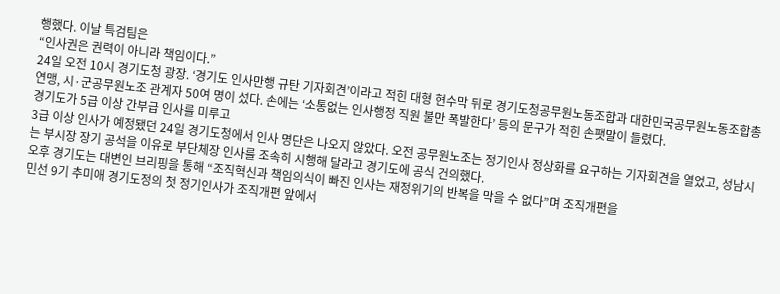행했다. 이날 특검팀은
“인사권은 권력이 아니라 책임이다.”
24일 오전 10시 경기도청 광장. ‘경기도 인사만행 규탄 기자회견’이라고 적힌 대형 현수막 뒤로 경기도청공무원노동조합과 대한민국공무원노동조합총연맹, 시·군공무원노조 관계자 50여 명이 섰다. 손에는 ‘소통없는 인사행정 직원 불만 폭발한다’ 등의 문구가 적힌 손팻말이 들렸다.
경기도가 5급 이상 간부급 인사를 미루고
3급 이상 인사가 예정됐던 24일 경기도청에서 인사 명단은 나오지 않았다. 오전 공무원노조는 정기인사 정상화를 요구하는 기자회견을 열었고, 성남시는 부시장 장기 공석을 이유로 부단체장 인사를 조속히 시행해 달라고 경기도에 공식 건의했다.
오후 경기도는 대변인 브리핑을 통해 “조직혁신과 책임의식이 빠진 인사는 재정위기의 반복을 막을 수 없다”며 조직개편을
민선 9기 추미애 경기도정의 첫 정기인사가 조직개편 앞에서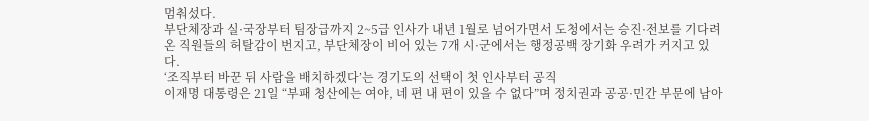멈춰섰다.
부단체장과 실·국장부터 팀장급까지 2~5급 인사가 내년 1월로 넘어가면서 도청에서는 승진·전보를 기다려온 직원들의 허탈감이 번지고, 부단체장이 비어 있는 7개 시·군에서는 행정공백 장기화 우려가 커지고 있다.
‘조직부터 바꾼 뒤 사람을 배치하겠다’는 경기도의 선택이 첫 인사부터 공직
이재명 대통령은 21일 “부패 청산에는 여야, 네 편 내 편이 있을 수 없다”며 정치권과 공공·민간 부문에 남아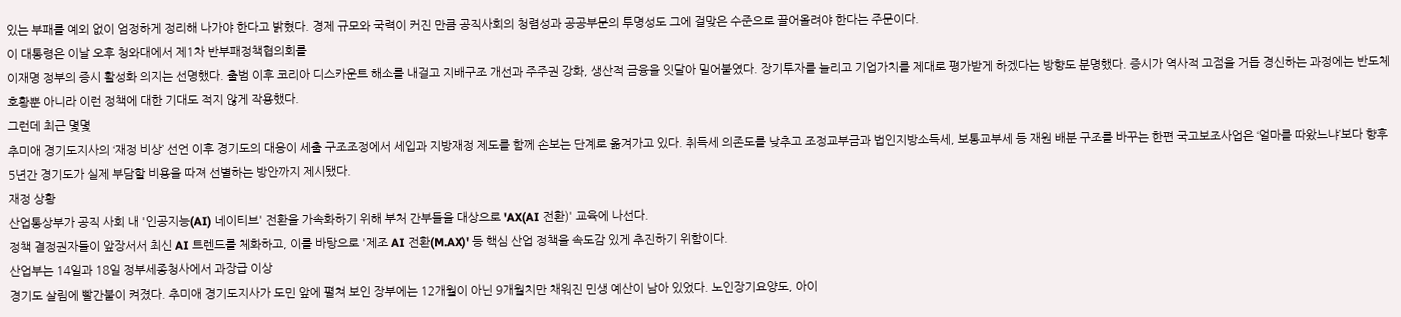있는 부패를 예외 없이 엄정하게 정리해 나가야 한다고 밝혔다. 경제 규모와 국력이 커진 만큼 공직사회의 청렴성과 공공부문의 투명성도 그에 걸맞은 수준으로 끌어올려야 한다는 주문이다.
이 대통령은 이날 오후 청와대에서 제1차 반부패정책협의회를
이재명 정부의 증시 활성화 의지는 선명했다. 출범 이후 코리아 디스카운트 해소를 내걸고 지배구조 개선과 주주권 강화, 생산적 금융을 잇달아 밀어붙였다. 장기투자를 늘리고 기업가치를 제대로 평가받게 하겠다는 방향도 분명했다. 증시가 역사적 고점을 거듭 경신하는 과정에는 반도체 호황뿐 아니라 이런 정책에 대한 기대도 적지 않게 작용했다.
그런데 최근 몇몇
추미애 경기도지사의 ‘재정 비상’ 선언 이후 경기도의 대응이 세출 구조조정에서 세입과 지방재정 제도를 함께 손보는 단계로 옮겨가고 있다. 취득세 의존도를 낮추고 조정교부금과 법인지방소득세, 보통교부세 등 재원 배분 구조를 바꾸는 한편 국고보조사업은 ‘얼마를 따왔느냐’보다 향후 5년간 경기도가 실제 부담할 비용을 따져 선별하는 방안까지 제시됐다.
재정 상황
산업통상부가 공직 사회 내 '인공지능(AI) 네이티브' 전환을 가속화하기 위해 부처 간부들을 대상으로 'AX(AI 전환)' 교육에 나선다.
정책 결정권자들이 앞장서서 최신 AI 트렌드를 체화하고, 이를 바탕으로 '제조 AI 전환(M.AX)' 등 핵심 산업 정책을 속도감 있게 추진하기 위함이다.
산업부는 14일과 18일 정부세종청사에서 과장급 이상
경기도 살림에 빨간불이 켜졌다. 추미애 경기도지사가 도민 앞에 펼쳐 보인 장부에는 12개월이 아닌 9개월치만 채워진 민생 예산이 남아 있었다. 노인장기요양도, 아이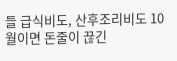들 급식비도, 산후조리비도 10월이면 돈줄이 끊긴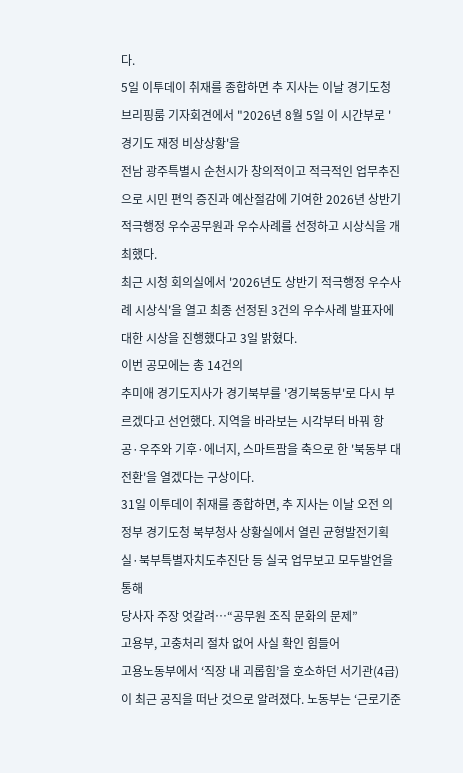다.
5일 이투데이 취재를 종합하면 추 지사는 이날 경기도청 브리핑룸 기자회견에서 "2026년 8월 5일 이 시간부로 '경기도 재정 비상상황'을
전남 광주특별시 순천시가 창의적이고 적극적인 업무추진으로 시민 편익 증진과 예산절감에 기여한 2026년 상반기 적극행정 우수공무원과 우수사례를 선정하고 시상식을 개최했다.
최근 시청 회의실에서 '2026년도 상반기 적극행정 우수사례 시상식'을 열고 최종 선정된 3건의 우수사례 발표자에 대한 시상을 진행했다고 3일 밝혔다.
이번 공모에는 총 14건의
추미애 경기도지사가 경기북부를 '경기북동부'로 다시 부르겠다고 선언했다. 지역을 바라보는 시각부터 바꿔 항공·우주와 기후·에너지, 스마트팜을 축으로 한 '북동부 대전환'을 열겠다는 구상이다.
31일 이투데이 취재를 종합하면, 추 지사는 이날 오전 의정부 경기도청 북부청사 상황실에서 열린 균형발전기획실·북부특별자치도추진단 등 실국 업무보고 모두발언을 통해
당사자 주장 엇갈려⋯“공무원 조직 문화의 문제”
고용부, 고충처리 절차 없어 사실 확인 힘들어
고용노동부에서 ‘직장 내 괴롭힘’을 호소하던 서기관(4급)이 최근 공직을 떠난 것으로 알려졌다. 노동부는 ‘근로기준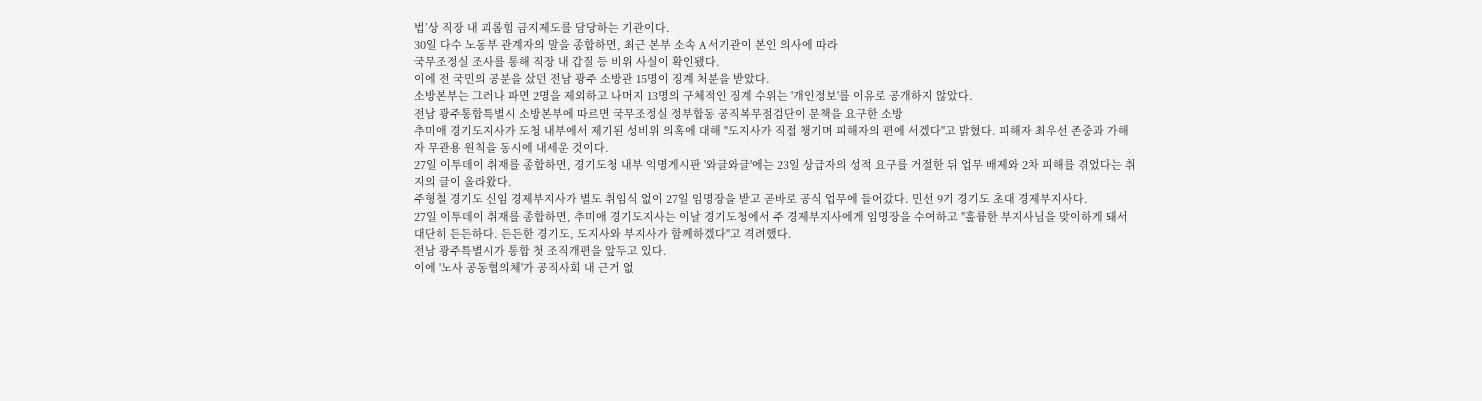법’상 직장 내 괴롭힘 금지제도를 담당하는 기관이다.
30일 다수 노동부 관계자의 말을 종합하면, 최근 본부 소속 A 서기관이 본인 의사에 따라
국무조정실 조사를 통해 직장 내 갑질 등 비위 사실이 확인됐다.
이에 전 국민의 공분을 샀던 전남 광주 소방관 15명이 징계 처분을 받았다.
소방본부는 그러나 파면 2명을 제외하고 나머지 13명의 구체적인 징계 수위는 '개인정보'를 이유로 공개하지 않았다.
전남 광주통합특별시 소방본부에 따르면 국무조정실 정부합동 공직복무점검단이 문책을 요구한 소방
추미애 경기도지사가 도청 내부에서 제기된 성비위 의혹에 대해 "도지사가 직접 챙기며 피해자의 편에 서겠다"고 밝혔다. 피해자 최우선 존중과 가해자 무관용 원칙을 동시에 내세운 것이다.
27일 이투데이 취재를 종합하면, 경기도청 내부 익명게시판 '와글와글'에는 23일 상급자의 성적 요구를 거절한 뒤 업무 배제와 2차 피해를 겪었다는 취지의 글이 올라왔다.
주형철 경기도 신임 경제부지사가 별도 취임식 없이 27일 임명장을 받고 곧바로 공식 업무에 들어갔다. 민선 9기 경기도 초대 경제부지사다.
27일 이투데이 취재를 종합하면, 추미애 경기도지사는 이날 경기도청에서 주 경제부지사에게 임명장을 수여하고 "훌륭한 부지사님을 맞이하게 돼서 대단히 든든하다. 든든한 경기도, 도지사와 부지사가 함께하겠다"고 격려했다.
전남 광주특별시가 통합 첫 조직개편을 앞두고 있다.
이에 '노사 공동협의체'가 공직사회 내 근거 없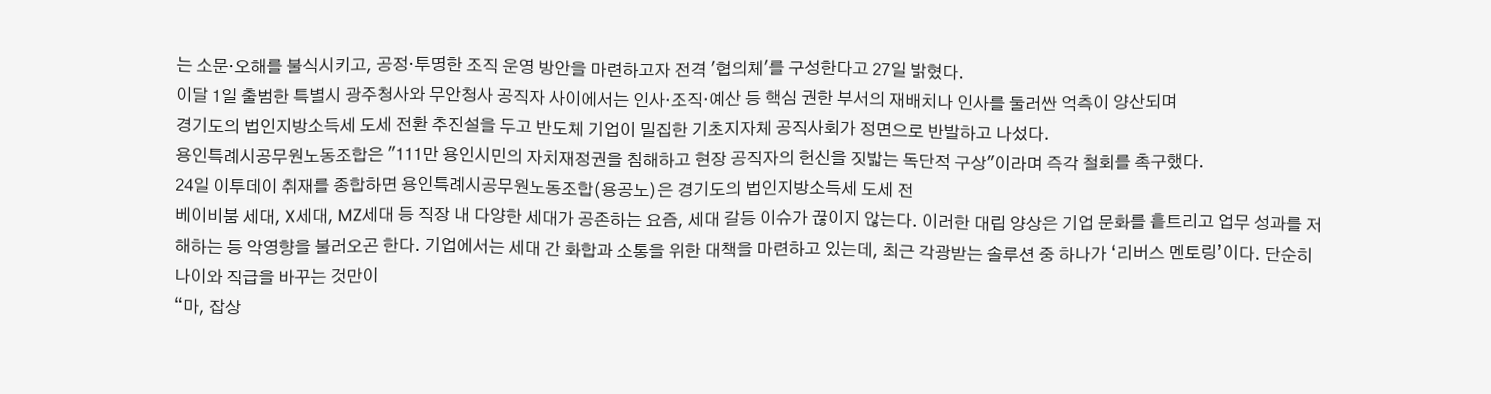는 소문·오해를 불식시키고, 공정·투명한 조직 운영 방안을 마련하고자 전격 '협의체'를 구성한다고 27일 밝혔다.
이달 1일 출범한 특별시 광주청사와 무안청사 공직자 사이에서는 인사·조직·예산 등 핵심 권한 부서의 재배치나 인사를 둘러싼 억측이 양산되며
경기도의 법인지방소득세 도세 전환 추진설을 두고 반도체 기업이 밀집한 기초지자체 공직사회가 정면으로 반발하고 나섰다.
용인특례시공무원노동조합은 "111만 용인시민의 자치재정권을 침해하고 현장 공직자의 헌신을 짓밟는 독단적 구상"이라며 즉각 철회를 촉구했다.
24일 이투데이 취재를 종합하면 용인특례시공무원노동조합(용공노)은 경기도의 법인지방소득세 도세 전
베이비붐 세대, X세대, MZ세대 등 직장 내 다양한 세대가 공존하는 요즘, 세대 갈등 이슈가 끊이지 않는다. 이러한 대립 양상은 기업 문화를 흩트리고 업무 성과를 저해하는 등 악영향을 불러오곤 한다. 기업에서는 세대 간 화합과 소통을 위한 대책을 마련하고 있는데, 최근 각광받는 솔루션 중 하나가 ‘리버스 멘토링’이다. 단순히 나이와 직급을 바꾸는 것만이
“마, 잡상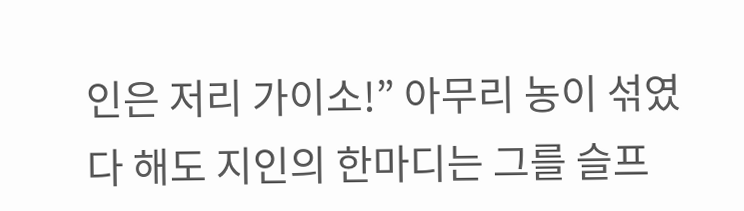인은 저리 가이소!” 아무리 농이 섞였다 해도 지인의 한마디는 그를 슬프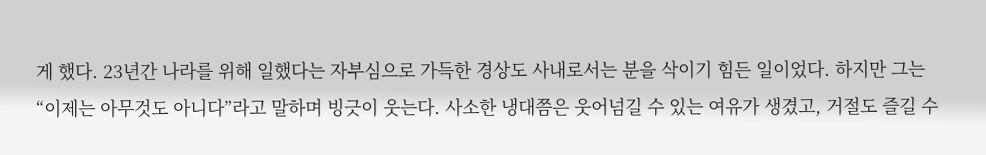게 했다. 23년간 나라를 위해 일했다는 자부심으로 가득한 경상도 사내로서는 분을 삭이기 힘든 일이었다. 하지만 그는 “이제는 아무것도 아니다”라고 말하며 빙긋이 웃는다. 사소한 냉대쯤은 웃어넘길 수 있는 여유가 생겼고, 거절도 즐길 수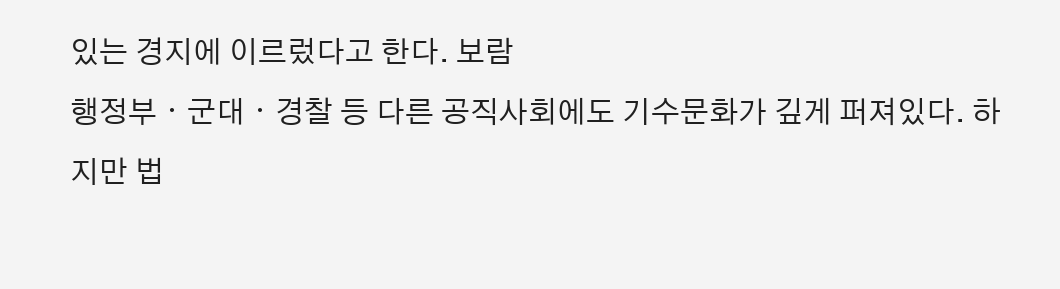있는 경지에 이르렀다고 한다. 보람
행정부ㆍ군대ㆍ경찰 등 다른 공직사회에도 기수문화가 깊게 퍼져있다. 하지만 법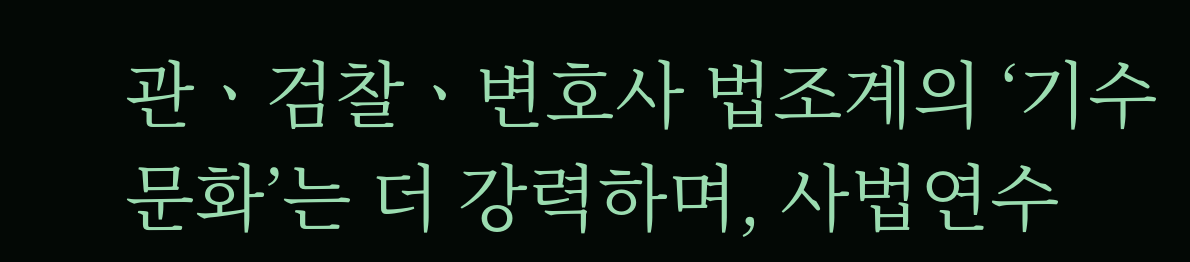관ㆍ검찰ㆍ변호사 법조계의 ‘기수문화’는 더 강력하며, 사법연수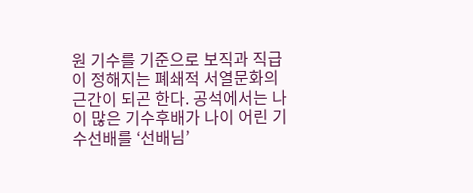원 기수를 기준으로 보직과 직급이 정해지는 폐쇄적 서열문화의 근간이 되곤 한다. 공석에서는 나이 많은 기수후배가 나이 어린 기수선배를 ‘선배님’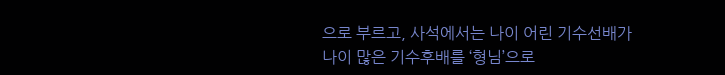으로 부르고, 사석에서는 나이 어린 기수선배가 나이 많은 기수후배를 ‘형님’으로